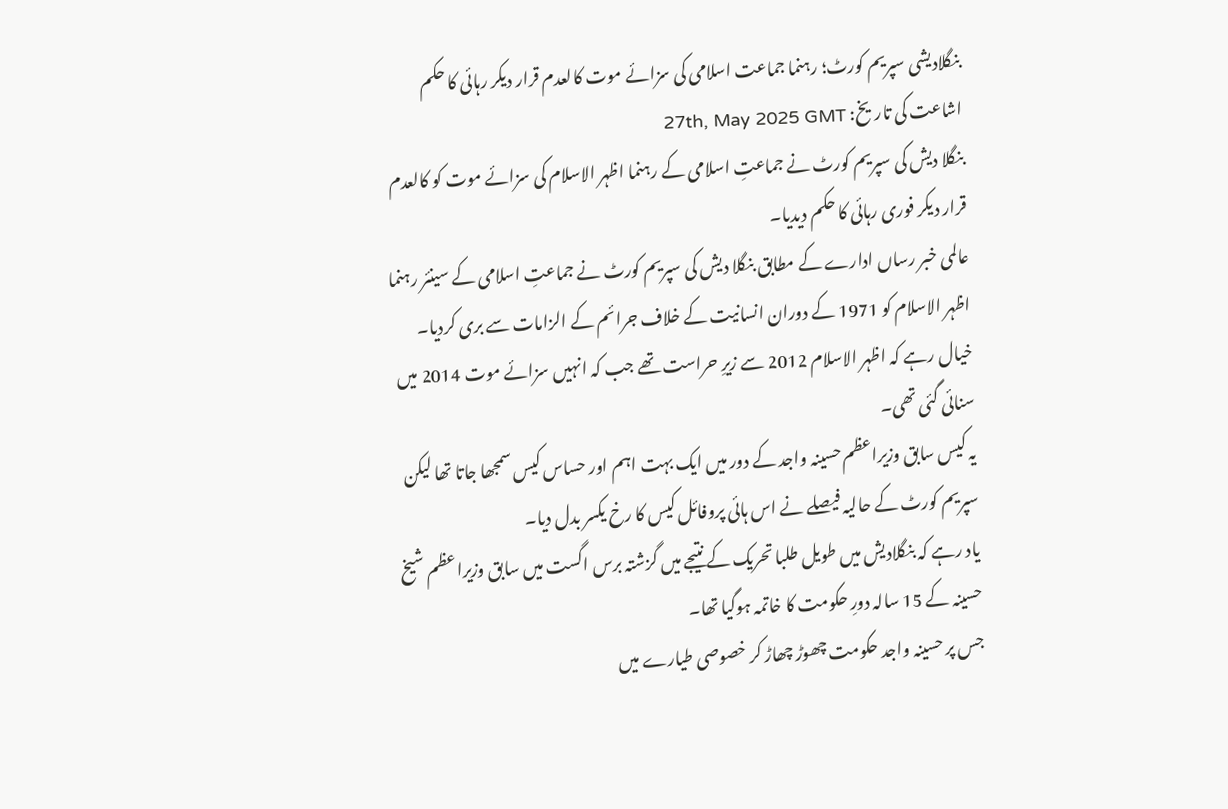بنگلادیشی سپریم کورٹ؛ رہنما جماعت اسلامی کی سزائے موت کالعدم قرار دیکر رہائی کا حکم
اشاعت کی تاریخ: 27th, May 2025 GMT
بنگلا دیش کی سپریم کورٹ نے جماعتِ اسلامی کے رہنما اظہر الاسلام کی سزائے موت کو کالعدم قرار دیکر فوری رہائی کا حکم دیدیا۔
عالمی خبر رساں ادارے کے مطابق بنگلا دیش کی سپریم کورٹ نے جماعتِ اسلامی کے سینئر رہنما اظہر الاسلام کو 1971 کے دوران انسانیت کے خلاف جرائم کے الزامات سے بری کردیا۔
خیال رہے کہ اظہر الاسلام 2012 سے زیرِ حراست تھے جب کہ انہیں سزائے موت 2014 میں سنائی گئی تھی۔
یہ کیس سابق وزیراعظم حسینہ واجد کے دور میں ایک بہت اہم اور حساس کیس سمجھا جاتا تھا لیکن سپریم کورٹ کے حالیہ فیصلے نے اس ہائی پروفائل کیس کا رخ یکسر بدل دیا۔
یاد رہے کہ بنگلادیش میں طویل طلبا تحریک کے نتیجے میں گزشتہ برس اگست میں سابق وزیراعظم شیخ حسینہ کے 15 سالہ دورِ حکومت کا خاتمہ ہوگیا تھا۔
جس پر حسینہ واجد حکومت چھوڑ چھاڑ کر خصوصی طیارے میں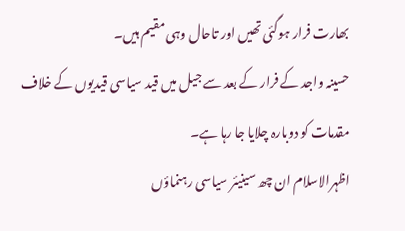بھارت فرار ہوگئی تھیں اور تاحال وہی مقیم ہیں۔
حسینہ واجد کے فرار کے بعد سے جیل میں قید سیاسی قیدیوں کے خلاف مقدمات کو دوبارہ چلایا جا رہا ہے۔
اظہرالاسلام ان چھ سینیئر سیاسی رہنماؤں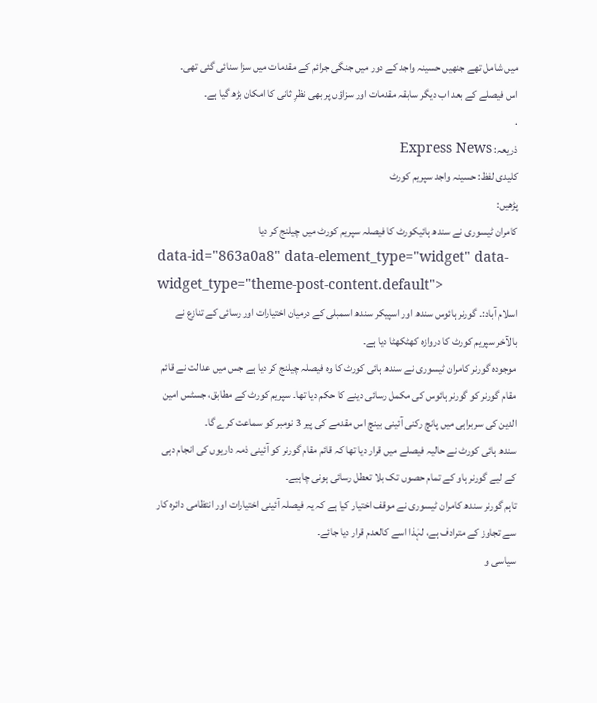میں شامل تھے جنھیں حسینہ واجد کے دور میں جنگی جرائم کے مقدمات میں سزا سنائی گئی تھی۔
اس فیصلے کے بعد اب دیگر سابقہ مقدمات اور سزاؤں پر بھی نظرِ ثانی کا امکان بڑھ گیا ہے۔
.
ذریعہ: Express News
کلیدی لفظ: حسینہ واجد سپریم کورٹ
پڑھیں:
کامران ٹیسوری نے سندھ ہائیکورٹ کا فیصلہ سپریم کورٹ میں چیلنج کر دیا
data-id="863a0a8" data-element_type="widget" data-widget_type="theme-post-content.default">
اسلام آباد:۔ گورنر ہائوس سندھ اور اسپیکر سندھ اسمبلی کے درمیان اختیارات اور رسائی کے تنازع نے بالآخر سپریم کورٹ کا دروازہ کھٹکھٹا دیا ہے۔
موجودہ گورنر کامران ٹیسوری نے سندھ ہائی کورٹ کا وہ فیصلہ چیلنج کر دیا ہے جس میں عدالت نے قائم مقام گورنر کو گورنر ہائوس کی مکمل رسائی دینے کا حکم دیا تھا۔ سپریم کورٹ کے مطابق، جسٹس امین الدین کی سربراہی میں پانچ رکنی آئینی بینچ اس مقدمے کی پیر 3 نومبر کو سماعت کرے گا۔
سندھ ہائی کورٹ نے حالیہ فیصلے میں قرار دیا تھا کہ قائم مقام گورنر کو آئینی ذمہ داریوں کی انجام دہی کے لیے گورنر ہاو کے تمام حصوں تک بلا تعطل رسائی ہونی چاہیے۔
تاہم گورنر سندھ کامران ٹیسوری نے موقف اختیار کیا ہے کہ یہ فیصلہ آئینی اختیارات اور انتظامی دائرہ کار سے تجاوز کے مترادف ہے، لہٰذا اسے کالعدم قرار دیا جائے۔
سیاسی و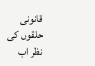قانونی حلقوں کی نظر اب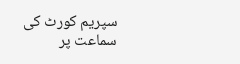سپریم کورٹ کی سماعت پر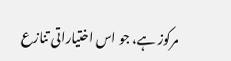مرکوز ہے، جو اس اختیاراتی تنازع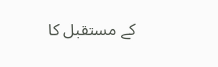کے مستقبل کا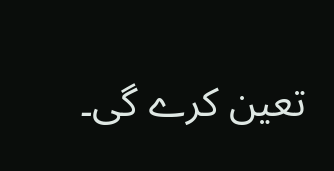تعین کرے گی۔